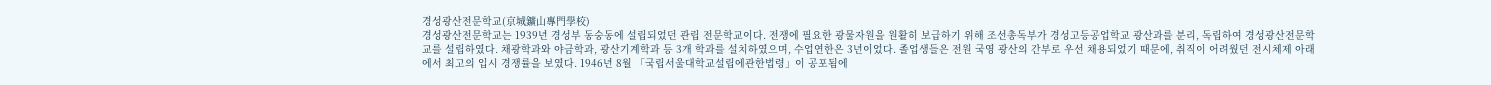경성광산전문학교(京城鑛山專門學校)
경성광산전문학교는 1939년 경성부 동숭동에 설립되었던 관립 전문학교이다. 전쟁에 필요한 광물자원을 원활히 보급하기 위해 조선총독부가 경성고등공업학교 광산과를 분리, 독립하여 경성광산전문학교를 설립하였다. 채광학과와 야금학과, 광산기계학과 등 3개 학과를 설치하였으며, 수업연한은 3년이었다. 졸업생들은 전원 국영 광산의 간부로 우선 채용되었기 때문에, 취직이 어려웠던 전시체제 아래에서 최고의 입시 경쟁률을 보였다. 1946년 8월 「국립서울대학교설립에관한법령」이 공포됨에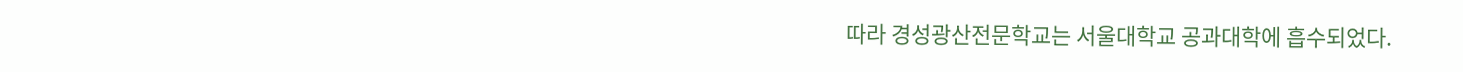따라 경성광산전문학교는 서울대학교 공과대학에 흡수되었다.